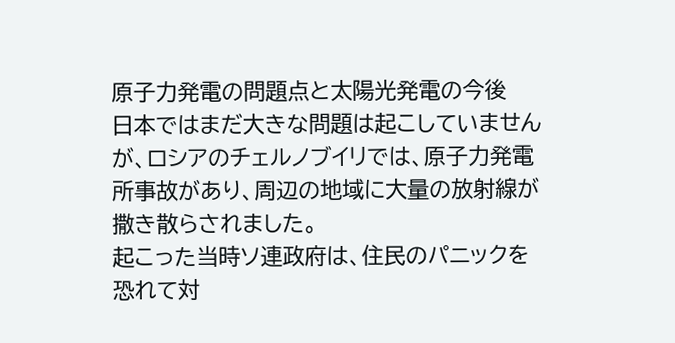原子力発電の問題点と太陽光発電の今後
日本ではまだ大きな問題は起こしていませんが、ロシアのチェルノブイリでは、原子力発電所事故があり、周辺の地域に大量の放射線が撒き散らされました。
起こった当時ソ連政府は、住民のパニックを恐れて対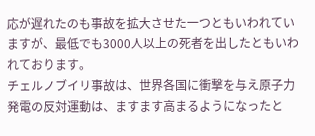応が遅れたのも事故を拡大させた一つともいわれていますが、最低でも3000人以上の死者を出したともいわれております。
チェルノブイリ事故は、世界各国に衝撃を与え原子力発電の反対運動は、ますます高まるようになったと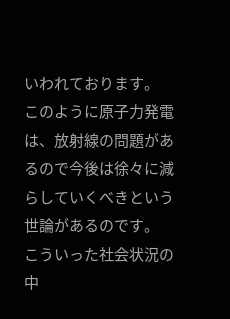いわれております。
このように原子力発電は、放射線の問題があるので今後は徐々に減らしていくべきという世論があるのです。
こういった社会状況の中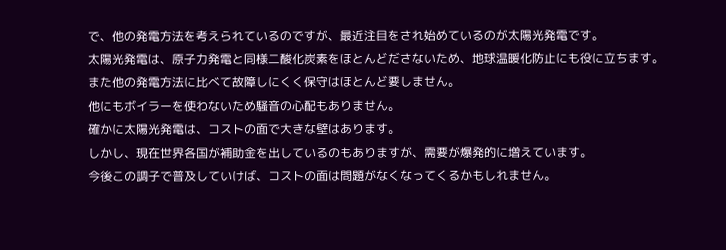で、他の発電方法を考えられているのですが、最近注目をされ始めているのが太陽光発電です。
太陽光発電は、原子力発電と同様二酸化炭素をほとんどださないため、地球温暖化防止にも役に立ちます。
また他の発電方法に比べて故障しにくく保守はほとんど要しません。
他にもボイラーを使わないため騒音の心配もありません。
確かに太陽光発電は、コストの面で大きな壁はあります。
しかし、現在世界各国が補助金を出しているのもありますが、需要が爆発的に増えています。
今後この調子で普及していけば、コストの面は問題がなくなってくるかもしれません。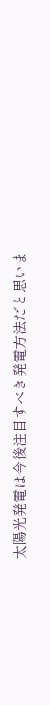太陽光発電は今後注目すべき発電方法だと思いま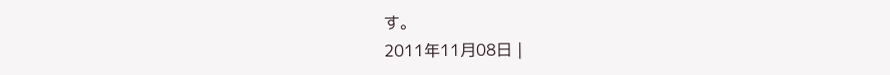す。
2011年11月08日 |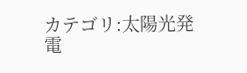カテゴリ:太陽光発電